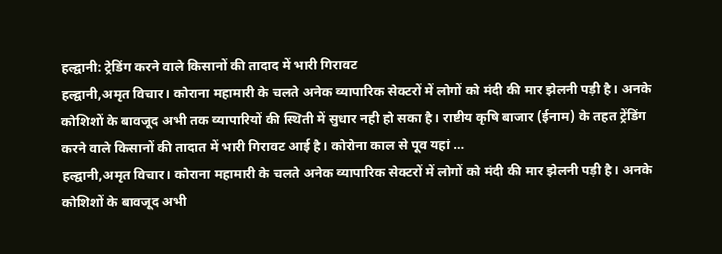हल्द्वानी: ट्रेडिंग करने वाले किसानों की तादाद में भारी गिरावट
हल्द्वानी,अमृत विचार। कोराना महामारी के चलते अनेक व्यापारिक सेक्टरों में लोगों को मंदी की मार झेलनी पड़ी है। अनके कोशिशों के बावजूद अभी तक व्यापारियों की स्थिती में सुधार नही हो सका है। राष्टीय कृषि बाजार (ईनाम) के तहत ट्रेंडिंग करने वाले किसानों की तादात में भारी गिरावट आई है। कोरोना काल से पूव यहां …
हल्द्वानी,अमृत विचार। कोराना महामारी के चलते अनेक व्यापारिक सेक्टरों में लोगों को मंदी की मार झेलनी पड़ी है। अनके कोशिशों के बावजूद अभी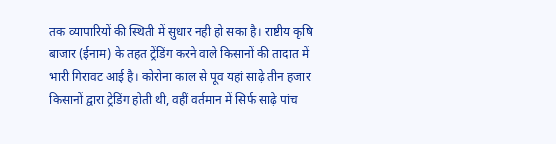तक व्यापारियों की स्थिती में सुधार नही हो सका है। राष्टीय कृषि बाजार (ईनाम) के तहत ट्रेंडिंग करने वाले किसानों की तादात में भारी गिरावट आई है। कोरोना काल से पूव यहां साढ़े तीन हजार किसानों द्वारा ट्रेडिंग होती थी, वहीं वर्तमान में सिर्फ साढ़े पांच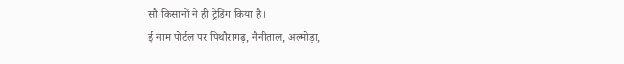सौ किसानों ने ही ट्रेडिंग किया है।
ई नाम पोर्टल पर पिथौरागढ़, नैनीताल, अल्मोड़ा,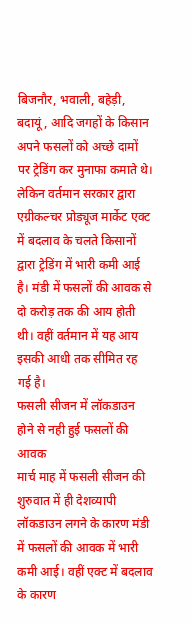बिजनौर, भवाली, बहेड़ी, बदायूं, आदि जगहों के किसान अपने फसलों को अच्छे दामों पर ट्रेडिंग कर मुनाफा कमाते थे। लेकिन वर्तमान सरकार द्वारा एग्रीकल्चर प्रोड्यूज मार्केट एक्ट में बदलाव के चलते किसानों द्वारा ट्रेडिंग में भारी कमी आई है। मंडी में फसलों की आवक से दो करोड़ तक की आय होती थी। वहीं वर्तमान में यह आय इसकी आधी तक सीमित रह गई है।
फसली सीजन में लॉकडाउन होने से नही हुई फसलों की आवक
मार्च माह में फसली सीजन की शुरुवात में ही देशव्यापी लॉकडाउन लगने के कारण मंडी में फसलों की आवक में भारी कमी आई। वहीं एक्ट में बदलाव के कारण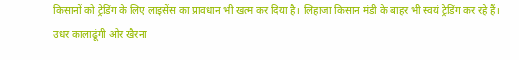किसानों को ट्रेडिंग के लिए लाइसेंस का प्रावधान भी खत्म कर दिया है। लिहाजा किसान मंडी के बाहर भी स्वयं ट्रेडिंग कर रहे हैं। उधर कालाढूंगी ओर खैरना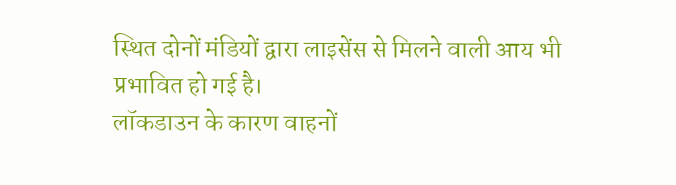स्थित दोनों मंडियों द्वारा लाइसेंस से मिलने वाली आय भी प्रभावित हो गई है।
लॉकडाउन के कारण वाहनों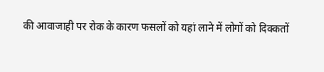की आवाजाही पर रोक के कारण फसलों को यहां लाने में लोगों को दिक्कतों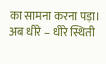का सामना करना पड़ा। अब धीरे – धीरे स्थिती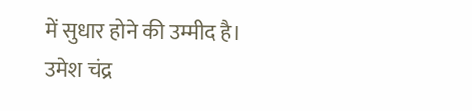में सुधार होने की उम्मीद है। उमेश चंद्र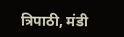त्रिपाठी, मंडी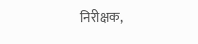निरीक्षक,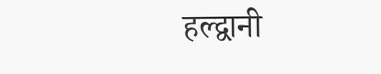हल्द्वानी